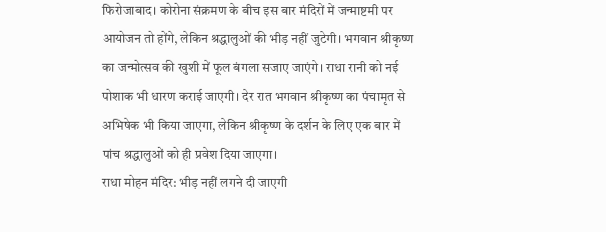फिरोजाबाद। कोरोना संक्रमण के बीच इस बार मंदिरों में जन्माष्टमी पर आयोजन तो होंगे, लेकिन श्रद्धालुओं की भीड़ नहीं जुटेगी। भगवान श्रीकृष्ण का जन्मोत्सव की खुशी में फूल बंगला सजाए जाएंगे। राधा रानी को नई पोशाक भी धारण कराई जाएगी। देर रात भगवान श्रीकृष्ण का पंचामृत से अभिषेक भी किया जाएगा, लेकिन श्रीकृष्ण के दर्शन के लिए एक बार में पांच श्रद्धालुओं को ही प्रवेश दिया जाएगा।
राधा मोहन मंदिर: भीड़ नहीं लगने दी जाएगी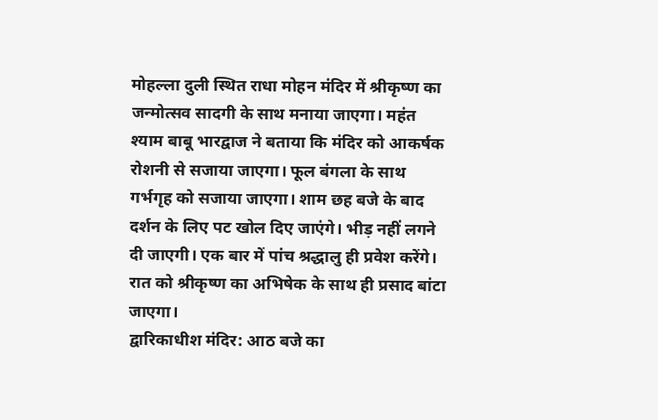मोहल्ला दुली स्थित राधा मोहन मंदिर में श्रीकृष्ण का जन्मोत्सव सादगी के साथ मनाया जाएगा। महंत श्याम बाबू भारद्वाज ने बताया कि मंदिर को आकर्षक रोशनी से सजाया जाएगा। फूल बंगला के साथ गर्भगृह को सजाया जाएगा। शाम छह बजे के बाद दर्शन के लिए पट खोल दिए जाएंगे। भीड़ नहीं लगने दी जाएगी। एक बार में पांच श्रद्धालु ही प्रवेश करेंगे। रात को श्रीकृष्ण का अभिषेक के साथ ही प्रसाद बांटा जाएगा।
द्वारिकाधीश मंदिर: आठ बजे का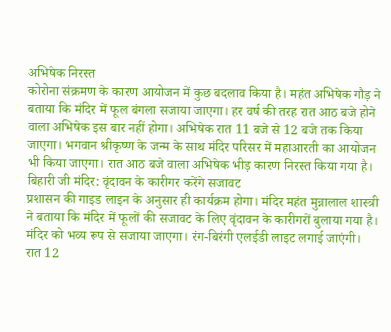अभिषेक निरस्त
कोरोना संक्रमण के कारण आयोजन में कुछ बदलाव किया है। महंत अभिषेक गौड़ ने बताया कि मंदिर में फूल बंगला सजाया जाएगा। हर वर्ष की तरह रात आठ बजे होने वाला अभिषेक इस बार नहीं होगा। अभिषेक रात 11 बजे से 12 बजे तक किया जाएगा। भगवान श्रीकृष्ण के जन्म के साथ मंदिर परिसर में महाआरती का आयोजन भी किया जाएगा। रात आठ बजे वाला अभिषेक भीड़ कारण निरस्त किया गया है।
बिहारी जी मंदिर: वृंदावन के कारीगर करेंगे सजावट
प्रशासन की गाइड लाइन के अनुसार ही कार्यक्रम होगा। मंदिर महंत मुन्नालाल शास्त्री ने बताया कि मंदिर में फूलों की सजावट के लिए वृंदावन के कारीगरों बुलाया गया है। मंदिर को भव्य रूप से सजाया जाएगा। रंग-बिरंगी एलईडी लाइट लगाई जाएंगी। रात 12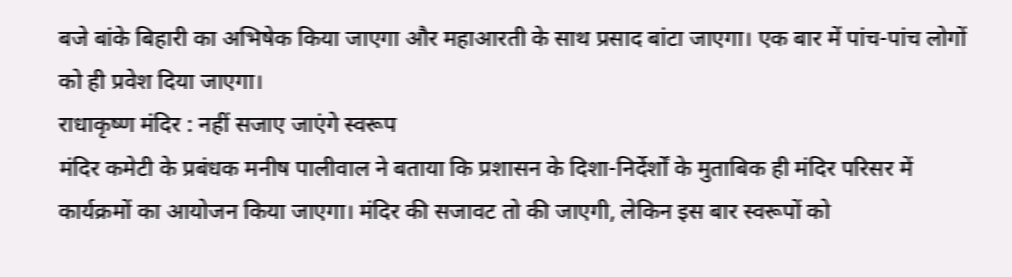बजे बांके बिहारी का अभिषेक किया जाएगा और महाआरती के साथ प्रसाद बांटा जाएगा। एक बार में पांच-पांच लोगों को ही प्रवेश दिया जाएगा।
राधाकृष्ण मंदिर : नहीं सजाए जाएंगे स्वरूप
मंदिर कमेटी के प्रबंधक मनीष पालीवाल ने बताया कि प्रशासन के दिशा-निर्देर्शों के मुताबिक ही मंदिर परिसर में कार्यक्रमों का आयोजन किया जाएगा। मंदिर की सजावट तो की जाएगी, लेकिन इस बार स्वरूपों को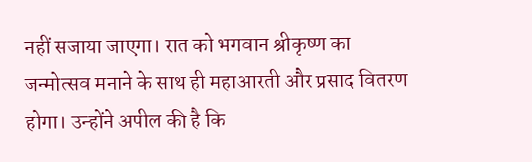नहीं सजाया जाएगा। रात को भगवान श्रीकृष्ण का जन्मोत्सव मनाने के साथ ही महाआरती और प्रसाद वितरण होगा। उन्होंने अपील की है कि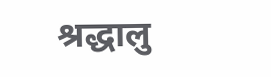श्रद्धालु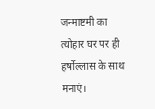जन्माष्टमी का त्योहार घर पर ही हर्षोल्लास के साथ मनाएं।